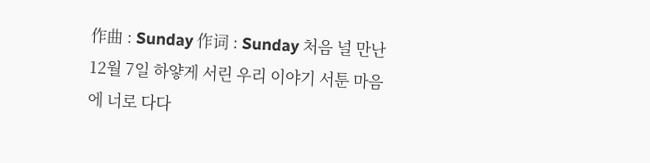作曲 : Sunday 作词 : Sunday 처음 널 만난 12월 7일 하얗게 서린 우리 이야기 서툰 마음에 너로 다다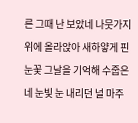른 그때 난 보았네 나뭇가지 위에 올라앉아 새하얗게 핀 눈꽃 그날을 기억해 수줍은 네 눈빛 눈 내리던 널 마주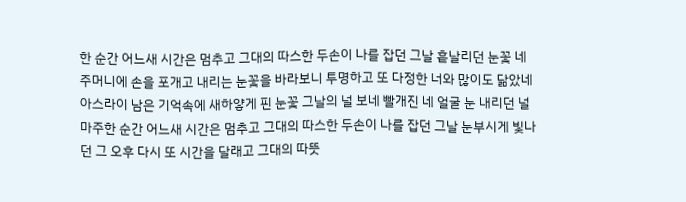한 순간 어느새 시간은 멈추고 그대의 따스한 두손이 나를 잡던 그날 흩날리던 눈꽃 네 주머니에 손을 포개고 내리는 눈꽃을 바라보니 투명하고 또 다정한 너와 많이도 닮았네 아스라이 남은 기억속에 새하얗게 핀 눈꽃 그날의 널 보네 빨개진 네 얼굴 눈 내리던 널 마주한 순간 어느새 시간은 멈추고 그대의 따스한 두손이 나를 잡던 그날 눈부시게 빛나던 그 오후 다시 또 시간을 달래고 그대의 따뜻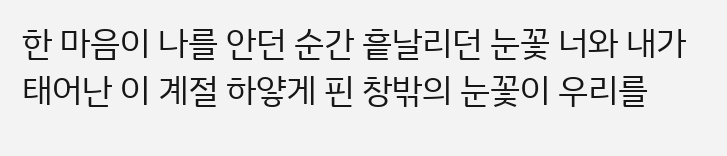한 마음이 나를 안던 순간 흩날리던 눈꽃 너와 내가 태어난 이 계절 하얗게 핀 창밖의 눈꽃이 우리를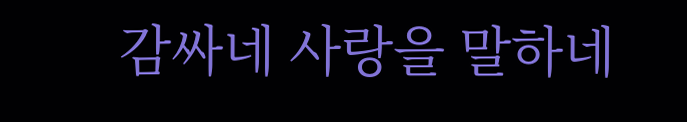감싸네 사랑을 말하네